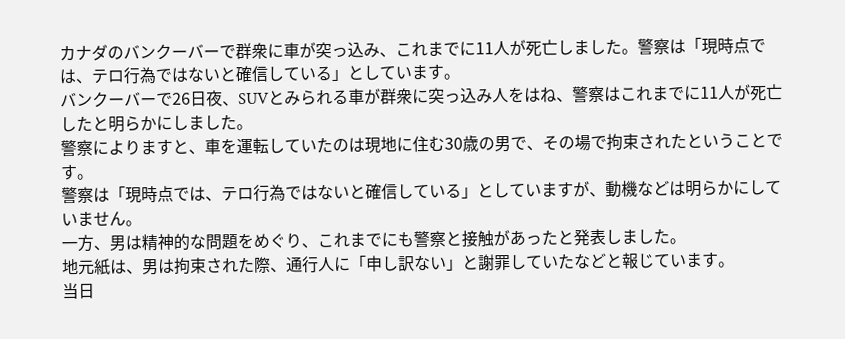カナダのバンクーバーで群衆に車が突っ込み、これまでに11人が死亡しました。警察は「現時点では、テロ行為ではないと確信している」としています。
バンクーバーで26日夜、SUVとみられる車が群衆に突っ込み人をはね、警察はこれまでに11人が死亡したと明らかにしました。
警察によりますと、車を運転していたのは現地に住む30歳の男で、その場で拘束されたということです。
警察は「現時点では、テロ行為ではないと確信している」としていますが、動機などは明らかにしていません。
一方、男は精神的な問題をめぐり、これまでにも警察と接触があったと発表しました。
地元紙は、男は拘束された際、通行人に「申し訳ない」と謝罪していたなどと報じています。
当日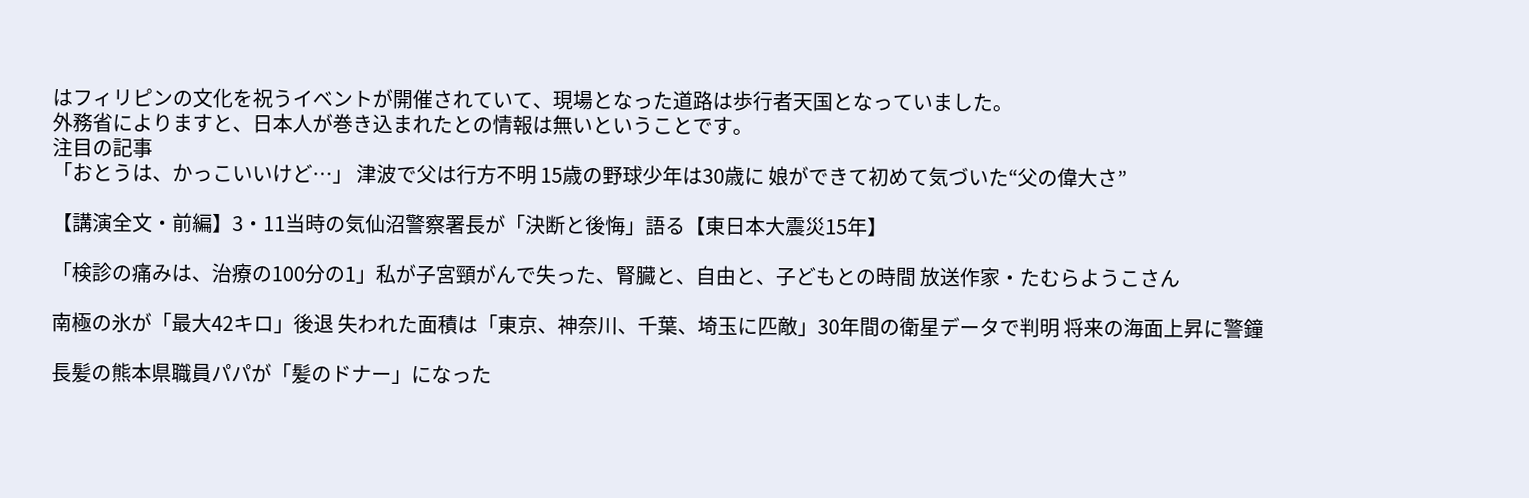はフィリピンの文化を祝うイベントが開催されていて、現場となった道路は歩行者天国となっていました。
外務省によりますと、日本人が巻き込まれたとの情報は無いということです。
注目の記事
「おとうは、かっこいいけど…」 津波で父は行方不明 15歳の野球少年は30歳に 娘ができて初めて気づいた“父の偉大さ”

【講演全文・前編】3・11当時の気仙沼警察署長が「決断と後悔」語る【東日本大震災15年】

「検診の痛みは、治療の100分の1」私が子宮頸がんで失った、腎臓と、自由と、子どもとの時間 放送作家・たむらようこさん

南極の氷が「最大42キロ」後退 失われた面積は「東京、神奈川、千葉、埼玉に匹敵」30年間の衛星データで判明 将来の海面上昇に警鐘

長髪の熊本県職員パパが「髪のドナー」になった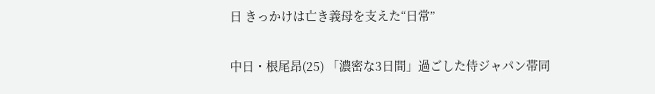日 きっかけは亡き義母を支えた“日常”

中日・根尾昂(25) 「濃密な3日間」過ごした侍ジャパン帯同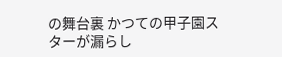の舞台裏 かつての甲子園スターが漏らし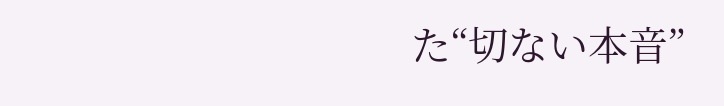た“切ない本音”